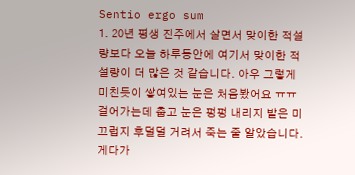Sentio ergo sum
1. 20년 평생 진주에서 살면서 맞이한 적설량보다 오늘 하루동안에 여기서 맞이한 적설량이 더 많은 것 같습니다. 아우 그렇게 미친듯이 쌓여있는 눈은 처음봤어요 ㅠㅠ 걸어가는데 춥고 눈은 펑펑 내리지 발은 미끄럽지 후덜덜 거려서 죽는 줄 알았습니다. 게다가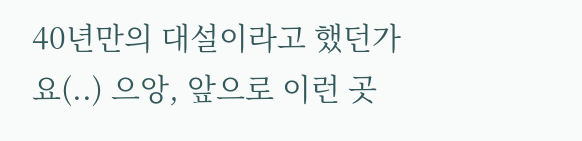40년만의 대설이라고 했던가요(..) 으앙, 앞으로 이런 곳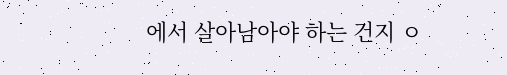에서 살아남아야 하는 건지 ㅇ